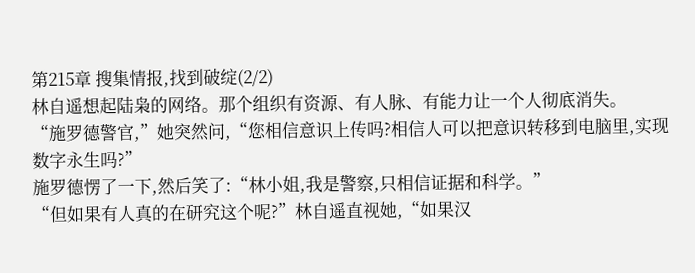第215章 搜集情报,找到破绽(2/2)
林自遥想起陆枭的网络。那个组织有资源、有人脉、有能力让一个人彻底消失。
“施罗德警官,”她突然问,“您相信意识上传吗?相信人可以把意识转移到电脑里,实现数字永生吗?”
施罗德愣了一下,然后笑了:“林小姐,我是警察,只相信证据和科学。”
“但如果有人真的在研究这个呢?”林自遥直视她,“如果汉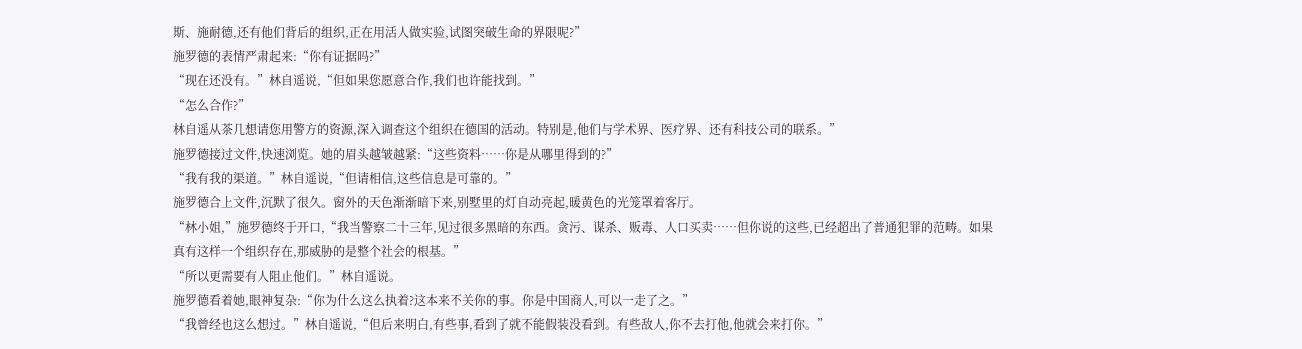斯、施耐德,还有他们背后的组织,正在用活人做实验,试图突破生命的界限呢?”
施罗德的表情严肃起来:“你有证据吗?”
“现在还没有。”林自遥说,“但如果您愿意合作,我们也许能找到。”
“怎么合作?”
林自遥从茶几想请您用警方的资源,深入调查这个组织在德国的活动。特别是,他们与学术界、医疗界、还有科技公司的联系。”
施罗德接过文件,快速浏览。她的眉头越皱越紧:“这些资料……你是从哪里得到的?”
“我有我的渠道。”林自遥说,“但请相信,这些信息是可靠的。”
施罗德合上文件,沉默了很久。窗外的天色渐渐暗下来,别墅里的灯自动亮起,暖黄色的光笼罩着客厅。
“林小姐,”施罗德终于开口,“我当警察二十三年,见过很多黑暗的东西。贪污、谋杀、贩毒、人口买卖……但你说的这些,已经超出了普通犯罪的范畴。如果真有这样一个组织存在,那威胁的是整个社会的根基。”
“所以更需要有人阻止他们。”林自遥说。
施罗德看着她,眼神复杂:“你为什么这么执着?这本来不关你的事。你是中国商人,可以一走了之。”
“我曾经也这么想过。”林自遥说,“但后来明白,有些事,看到了就不能假装没看到。有些敌人,你不去打他,他就会来打你。”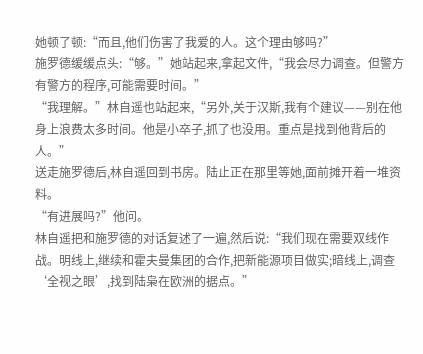她顿了顿:“而且,他们伤害了我爱的人。这个理由够吗?”
施罗德缓缓点头:“够。”她站起来,拿起文件,“我会尽力调查。但警方有警方的程序,可能需要时间。”
“我理解。”林自遥也站起来,“另外,关于汉斯,我有个建议——别在他身上浪费太多时间。他是小卒子,抓了也没用。重点是找到他背后的人。”
送走施罗德后,林自遥回到书房。陆止正在那里等她,面前摊开着一堆资料。
“有进展吗?”他问。
林自遥把和施罗德的对话复述了一遍,然后说:“我们现在需要双线作战。明线上,继续和霍夫曼集团的合作,把新能源项目做实;暗线上,调查‘全视之眼’,找到陆枭在欧洲的据点。”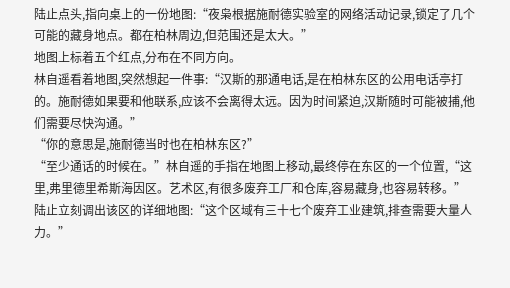陆止点头,指向桌上的一份地图:“夜枭根据施耐德实验室的网络活动记录,锁定了几个可能的藏身地点。都在柏林周边,但范围还是太大。”
地图上标着五个红点,分布在不同方向。
林自遥看着地图,突然想起一件事:“汉斯的那通电话,是在柏林东区的公用电话亭打的。施耐德如果要和他联系,应该不会离得太远。因为时间紧迫,汉斯随时可能被捕,他们需要尽快沟通。”
“你的意思是,施耐德当时也在柏林东区?”
“至少通话的时候在。”林自遥的手指在地图上移动,最终停在东区的一个位置,“这里,弗里德里希斯海因区。艺术区,有很多废弃工厂和仓库,容易藏身,也容易转移。”
陆止立刻调出该区的详细地图:“这个区域有三十七个废弃工业建筑,排查需要大量人力。”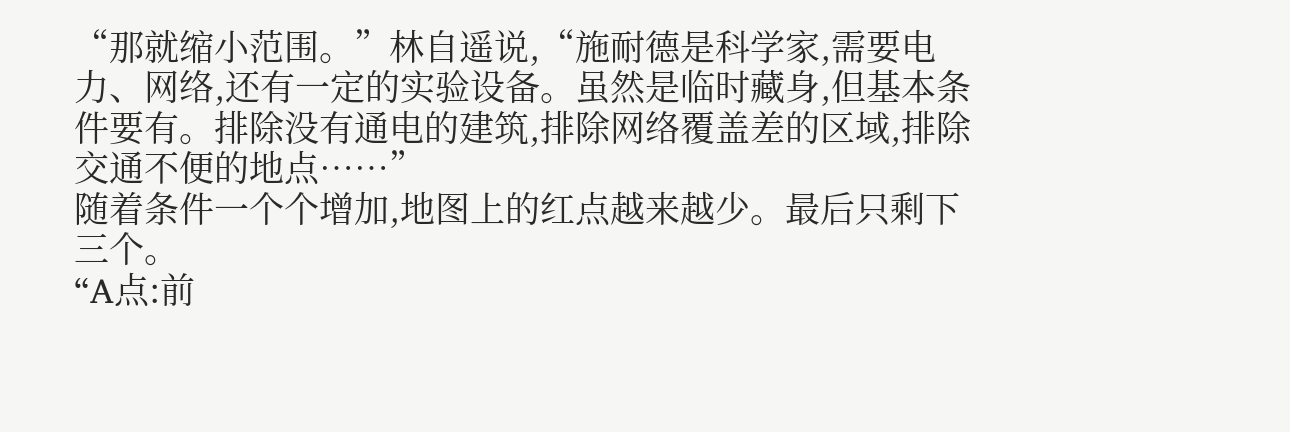“那就缩小范围。”林自遥说,“施耐德是科学家,需要电力、网络,还有一定的实验设备。虽然是临时藏身,但基本条件要有。排除没有通电的建筑,排除网络覆盖差的区域,排除交通不便的地点……”
随着条件一个个增加,地图上的红点越来越少。最后只剩下三个。
“A点:前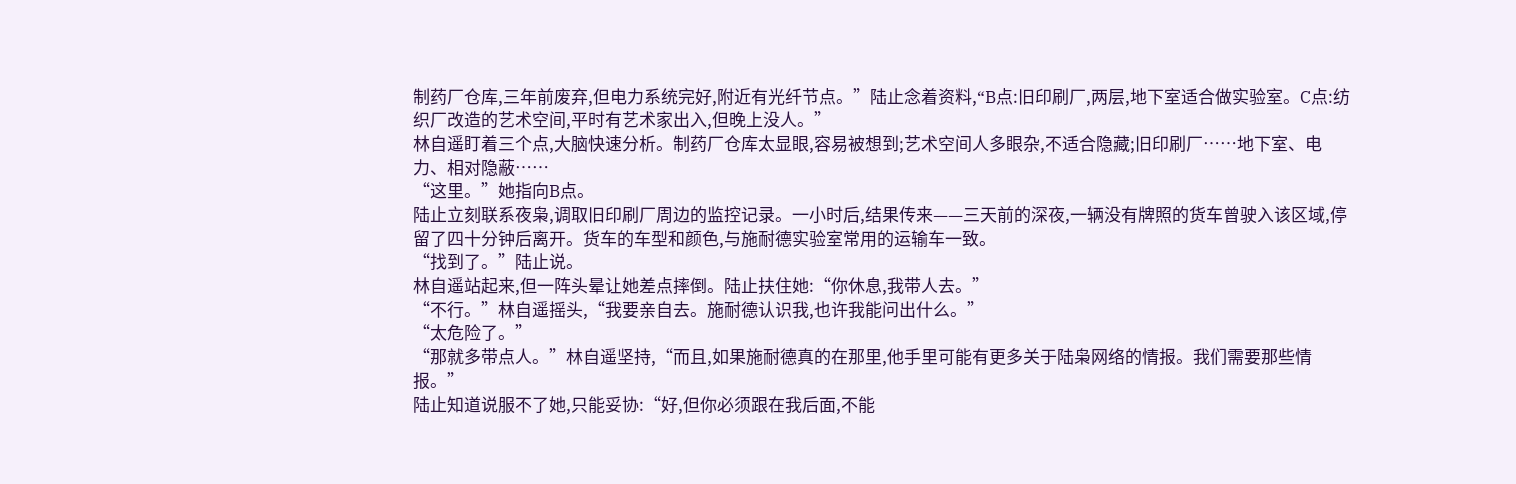制药厂仓库,三年前废弃,但电力系统完好,附近有光纤节点。”陆止念着资料,“B点:旧印刷厂,两层,地下室适合做实验室。C点:纺织厂改造的艺术空间,平时有艺术家出入,但晚上没人。”
林自遥盯着三个点,大脑快速分析。制药厂仓库太显眼,容易被想到;艺术空间人多眼杂,不适合隐藏;旧印刷厂……地下室、电力、相对隐蔽……
“这里。”她指向B点。
陆止立刻联系夜枭,调取旧印刷厂周边的监控记录。一小时后,结果传来——三天前的深夜,一辆没有牌照的货车曾驶入该区域,停留了四十分钟后离开。货车的车型和颜色,与施耐德实验室常用的运输车一致。
“找到了。”陆止说。
林自遥站起来,但一阵头晕让她差点摔倒。陆止扶住她:“你休息,我带人去。”
“不行。”林自遥摇头,“我要亲自去。施耐德认识我,也许我能问出什么。”
“太危险了。”
“那就多带点人。”林自遥坚持,“而且,如果施耐德真的在那里,他手里可能有更多关于陆枭网络的情报。我们需要那些情报。”
陆止知道说服不了她,只能妥协:“好,但你必须跟在我后面,不能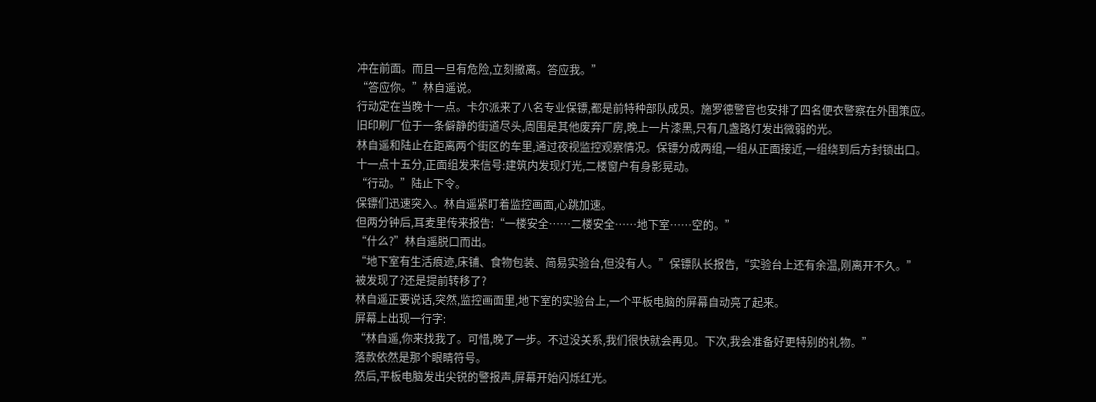冲在前面。而且一旦有危险,立刻撤离。答应我。”
“答应你。”林自遥说。
行动定在当晚十一点。卡尔派来了八名专业保镖,都是前特种部队成员。施罗德警官也安排了四名便衣警察在外围策应。
旧印刷厂位于一条僻静的街道尽头,周围是其他废弃厂房,晚上一片漆黑,只有几盏路灯发出微弱的光。
林自遥和陆止在距离两个街区的车里,通过夜视监控观察情况。保镖分成两组,一组从正面接近,一组绕到后方封锁出口。
十一点十五分,正面组发来信号:建筑内发现灯光,二楼窗户有身影晃动。
“行动。”陆止下令。
保镖们迅速突入。林自遥紧盯着监控画面,心跳加速。
但两分钟后,耳麦里传来报告:“一楼安全……二楼安全……地下室……空的。”
“什么?”林自遥脱口而出。
“地下室有生活痕迹,床铺、食物包装、简易实验台,但没有人。”保镖队长报告,“实验台上还有余温,刚离开不久。”
被发现了?还是提前转移了?
林自遥正要说话,突然,监控画面里,地下室的实验台上,一个平板电脑的屏幕自动亮了起来。
屏幕上出现一行字:
“林自遥,你来找我了。可惜,晚了一步。不过没关系,我们很快就会再见。下次,我会准备好更特别的礼物。”
落款依然是那个眼睛符号。
然后,平板电脑发出尖锐的警报声,屏幕开始闪烁红光。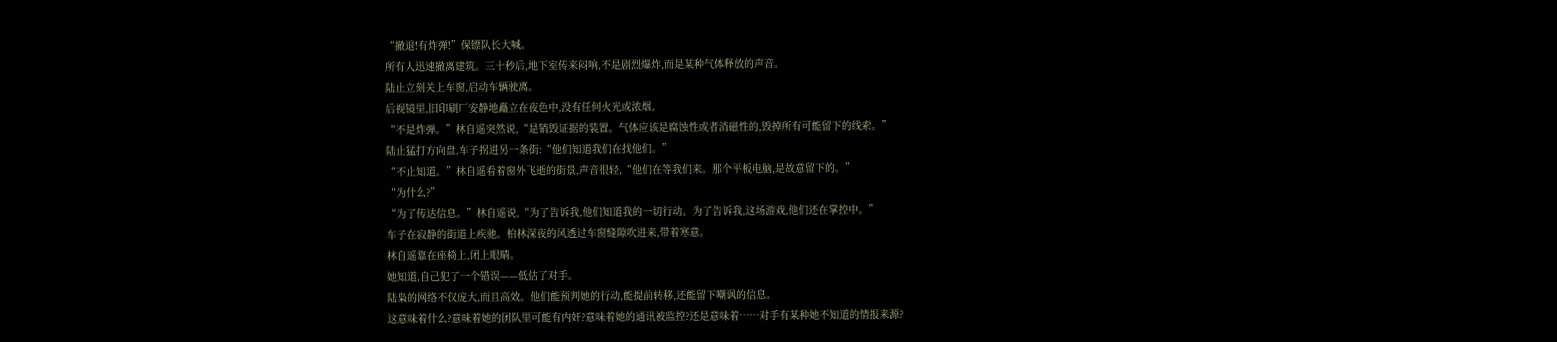“撤退!有炸弹!”保镖队长大喊。
所有人迅速撤离建筑。三十秒后,地下室传来闷响,不是剧烈爆炸,而是某种气体释放的声音。
陆止立刻关上车窗,启动车辆驶离。
后视镜里,旧印刷厂安静地矗立在夜色中,没有任何火光或浓烟。
“不是炸弹。”林自遥突然说,“是销毁证据的装置。气体应该是腐蚀性或者消磁性的,毁掉所有可能留下的线索。”
陆止猛打方向盘,车子拐进另一条街:“他们知道我们在找他们。”
“不止知道。”林自遥看着窗外飞逝的街景,声音很轻,“他们在等我们来。那个平板电脑,是故意留下的。”
“为什么?”
“为了传达信息。”林自遥说,“为了告诉我,他们知道我的一切行动。为了告诉我,这场游戏,他们还在掌控中。”
车子在寂静的街道上疾驰。柏林深夜的风透过车窗缝隙吹进来,带着寒意。
林自遥靠在座椅上,闭上眼睛。
她知道,自己犯了一个错误——低估了对手。
陆枭的网络不仅庞大,而且高效。他们能预判她的行动,能提前转移,还能留下嘲讽的信息。
这意味着什么?意味着她的团队里可能有内奸?意味着她的通讯被监控?还是意味着……对手有某种她不知道的情报来源?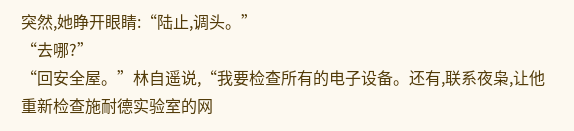突然,她睁开眼睛:“陆止,调头。”
“去哪?”
“回安全屋。”林自遥说,“我要检查所有的电子设备。还有,联系夜枭,让他重新检查施耐德实验室的网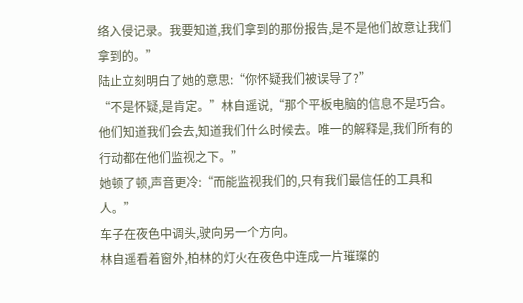络入侵记录。我要知道,我们拿到的那份报告,是不是他们故意让我们拿到的。”
陆止立刻明白了她的意思:“你怀疑我们被误导了?”
“不是怀疑,是肯定。”林自遥说,“那个平板电脑的信息不是巧合。他们知道我们会去,知道我们什么时候去。唯一的解释是,我们所有的行动都在他们监视之下。”
她顿了顿,声音更冷:“而能监视我们的,只有我们最信任的工具和人。”
车子在夜色中调头,驶向另一个方向。
林自遥看着窗外,柏林的灯火在夜色中连成一片璀璨的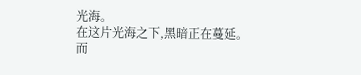光海。
在这片光海之下,黑暗正在蔓延。
而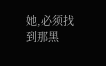她,必须找到那黑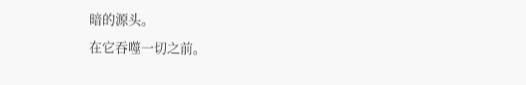暗的源头。
在它吞噬一切之前。